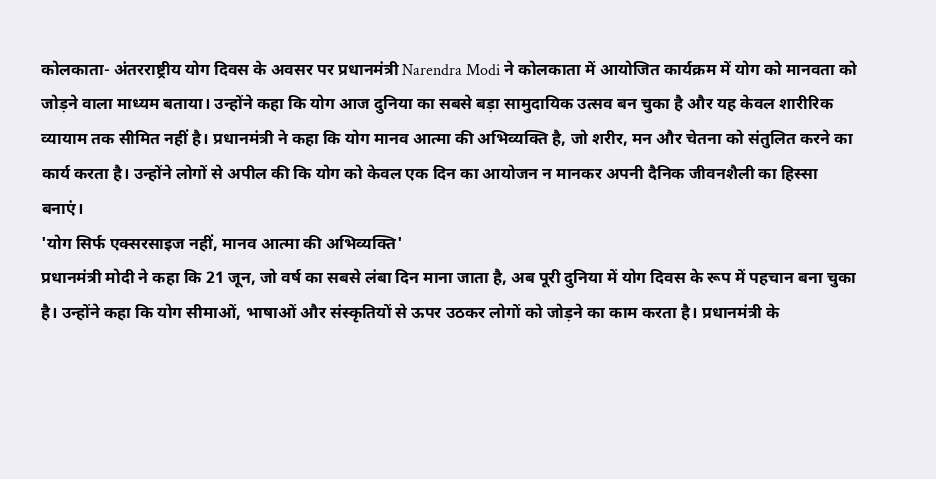कोलकाता- अंतरराष्ट्रीय योग दिवस के अवसर पर प्रधानमंत्री Narendra Modi ने कोलकाता में आयोजित कार्यक्रम में योग को मानवता को जोड़ने वाला माध्यम बताया। उन्होंने कहा कि योग आज दुनिया का सबसे बड़ा सामुदायिक उत्सव बन चुका है और यह केवल शारीरिक व्यायाम तक सीमित नहीं है। प्रधानमंत्री ने कहा कि योग मानव आत्मा की अभिव्यक्ति है, जो शरीर, मन और चेतना को संतुलित करने का कार्य करता है। उन्होंने लोगों से अपील की कि योग को केवल एक दिन का आयोजन न मानकर अपनी दैनिक जीवनशैली का हिस्सा बनाएं।
'योग सिर्फ एक्सरसाइज नहीं, मानव आत्मा की अभिव्यक्ति'
प्रधानमंत्री मोदी ने कहा कि 21 जून, जो वर्ष का सबसे लंबा दिन माना जाता है, अब पूरी दुनिया में योग दिवस के रूप में पहचान बना चुका है। उन्होंने कहा कि योग सीमाओं, भाषाओं और संस्कृतियों से ऊपर उठकर लोगों को जोड़ने का काम करता है। प्रधानमंत्री के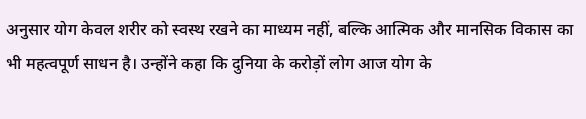अनुसार योग केवल शरीर को स्वस्थ रखने का माध्यम नहीं, बल्कि आत्मिक और मानसिक विकास का भी महत्वपूर्ण साधन है। उन्होंने कहा कि दुनिया के करोड़ों लोग आज योग के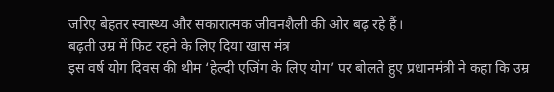जरिए बेहतर स्वास्थ्य और सकारात्मक जीवनशैली की ओर बढ़ रहे हैं।
बढ़ती उम्र में फिट रहने के लिए दिया खास मंत्र
इस वर्ष योग दिवस की थीम ‘हेल्दी एजिंग के लिए योग’ पर बोलते हुए प्रधानमंत्री ने कहा कि उम्र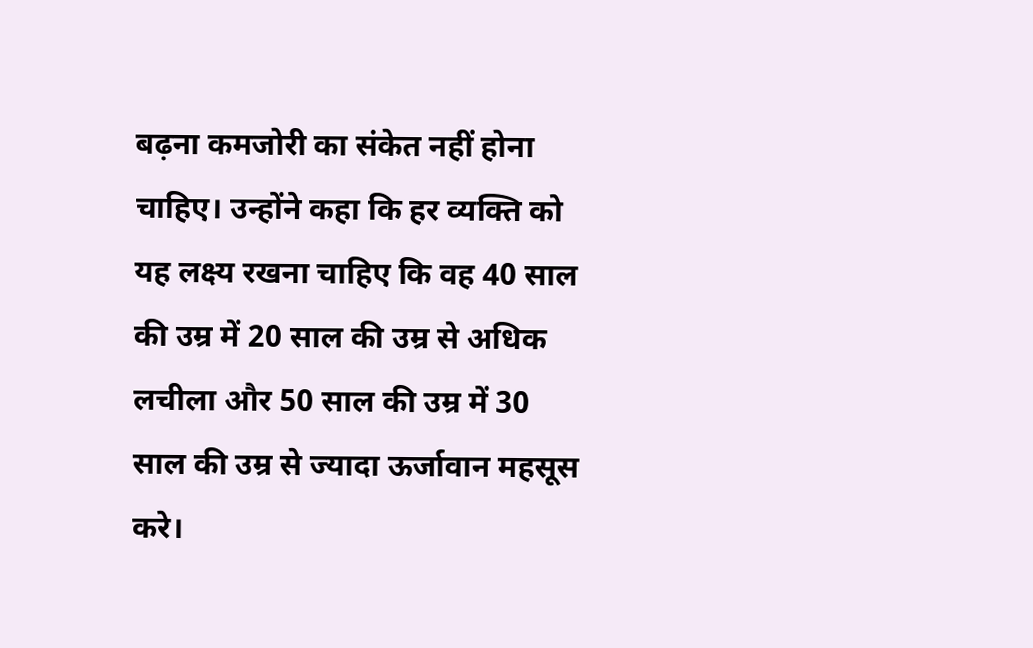बढ़ना कमजोरी का संकेत नहीं होना चाहिए। उन्होंने कहा कि हर व्यक्ति को यह लक्ष्य रखना चाहिए कि वह 40 साल की उम्र में 20 साल की उम्र से अधिक लचीला और 50 साल की उम्र में 30 साल की उम्र से ज्यादा ऊर्जावान महसूस करे।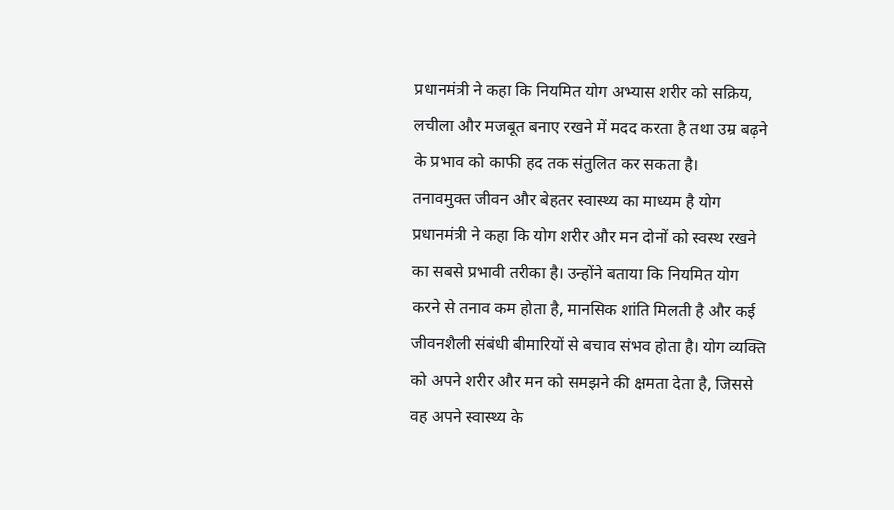प्रधानमंत्री ने कहा कि नियमित योग अभ्यास शरीर को सक्रिय, लचीला और मजबूत बनाए रखने में मदद करता है तथा उम्र बढ़ने के प्रभाव को काफी हद तक संतुलित कर सकता है।
तनावमुक्त जीवन और बेहतर स्वास्थ्य का माध्यम है योग
प्रधानमंत्री ने कहा कि योग शरीर और मन दोनों को स्वस्थ रखने का सबसे प्रभावी तरीका है। उन्होंने बताया कि नियमित योग करने से तनाव कम होता है, मानसिक शांति मिलती है और कई जीवनशैली संबंधी बीमारियों से बचाव संभव होता है। योग व्यक्ति को अपने शरीर और मन को समझने की क्षमता देता है, जिससे वह अपने स्वास्थ्य के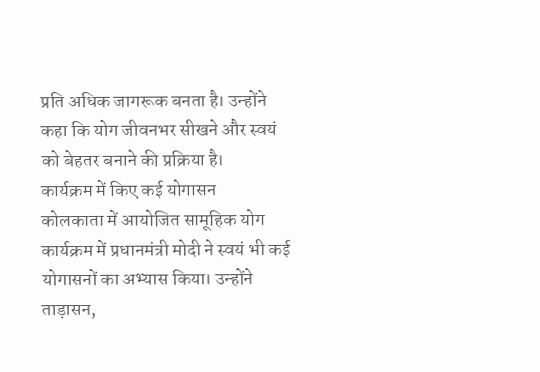प्रति अधिक जागरूक बनता है। उन्होंने कहा कि योग जीवनभर सीखने और स्वयं को बेहतर बनाने की प्रक्रिया है।
कार्यक्रम में किए कई योगासन
कोलकाता में आयोजित सामूहिक योग कार्यक्रम में प्रधानमंत्री मोदी ने स्वयं भी कई योगासनों का अभ्यास किया। उन्होंने ताड़ासन,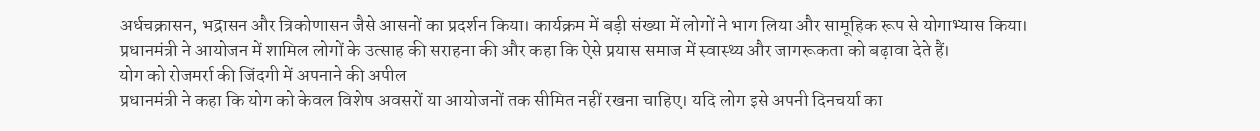अर्धचक्रासन, भद्रासन और त्रिकोणासन जैसे आसनों का प्रदर्शन किया। कार्यक्रम में बड़ी संख्या में लोगों ने भाग लिया और सामूहिक रूप से योगाभ्यास किया। प्रधानमंत्री ने आयोजन में शामिल लोगों के उत्साह की सराहना की और कहा कि ऐसे प्रयास समाज में स्वास्थ्य और जागरूकता को बढ़ावा देते हैं।
योग को रोजमर्रा की जिंदगी में अपनाने की अपील
प्रधानमंत्री ने कहा कि योग को केवल विशेष अवसरों या आयोजनों तक सीमित नहीं रखना चाहिए। यदि लोग इसे अपनी दिनचर्या का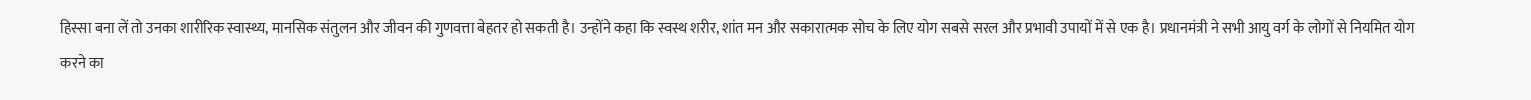हिस्सा बना लें तो उनका शारीरिक स्वास्थ्य, मानसिक संतुलन और जीवन की गुणवत्ता बेहतर हो सकती है। उन्होंने कहा कि स्वस्थ शरीर, शांत मन और सकारात्मक सोच के लिए योग सबसे सरल और प्रभावी उपायों में से एक है। प्रधानमंत्री ने सभी आयु वर्ग के लोगों से नियमित योग करने का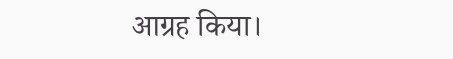आग्रह किया।